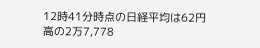12時41分時点の日経平均は62円高の2万7,778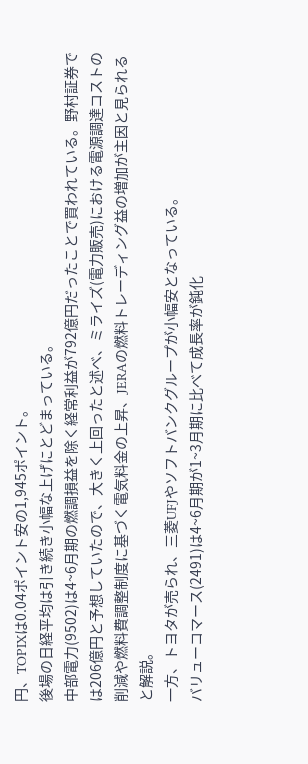円、TOPIXは0.04ポイント安の1,945ポイント。
後場の日経平均は引き続き小幅な上げにとどまっている。
中部電力(9502)は4~6月期の燃調損益を除く経常利益が792億円だったことで買われている。野村証券では206億円と予想していたので、大きく上回ったと述べ、ミライズ(電力販売)における電源調達コストの削減や燃料費調整制度に基づく電気料金の上昇、JERAの燃料トレーディング益の増加が主因と見られると解説。
一方、トヨタが売られ、三菱UFJやソフトバンクグループが小幅安となっている。
バリューコマース(2491)は4~6月期が1~3月期に比べて成長率が鈍化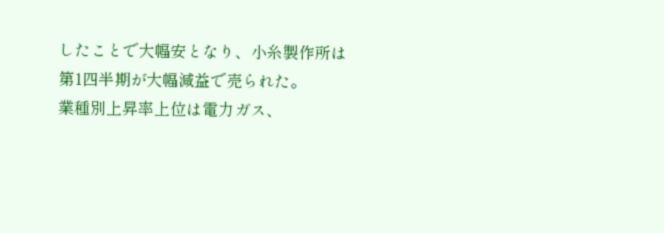したことで大幅安となり、小糸製作所は第1四半期が大幅減益で売られた。
業種別上昇率上位は電力ガス、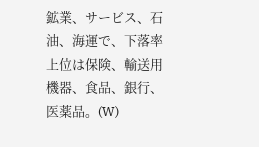鉱業、サービス、石油、海運で、下落率上位は保険、輸送用機器、食品、銀行、医薬品。(W)